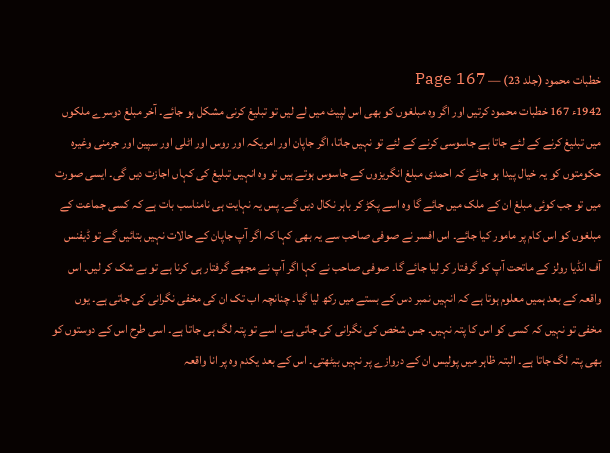خطبات محمود (جلد 23) — Page 167
1942ء 167 خطبات محمود کرتیں اور اگر وہ مبلغوں کو بھی اس لپیٹ میں لے لیں تو تبلیغ کرنی مشکل ہو جائے۔ آخر مبلغ دوسرے ملکوں میں تبلیغ کرنے کے لئے جاتا ہے جاسوسی کرنے کے لئے تو نہیں جاتا، اگر جاپان اور امریکہ اور روس اور اٹلی اور سپین اور جرمنی وغیرہ حکومتوں کو یہ خیال پیدا ہو جائے کہ احمدی مبلغ انگریزوں کے جاسوس ہوتے ہیں تو وہ انہیں تبلیغ کی کہاں اجازت دیں گی۔ ایسی صورت میں تو جب کوئی مبلغ ان کے ملک میں جائے گا وہ اسے پکڑ کر باہر نکال دیں گے۔ پس یہ نہایت ہی نامناسب بات ہے کہ کسی جماعت کے مبلغوں کو اس کام پر مامور کیا جائے۔ اس افسر نے صوفی صاحب سے یہ بھی کہا کہ اگر آپ جاپان کے حالات نہیں بتائیں گے تو ڈیفنس آف انڈیا رولز کے ماتحت آپ کو گرفتار کر لیا جائے گا۔ صوفی صاحب نے کہا اگر آپ نے مجھے گرفتار ہی کرنا ہے تو بے شک کر لیں۔ اس واقعہ کے بعد ہمیں معلوم ہوتا ہے کہ انہیں نمبر دس کے بستے میں رکھ لیا گیا۔ چنانچہ اب تک ان کی مخفی نگرانی کی جاتی ہے۔ یوں مخفی تو نہیں کہ کسی کو اس کا پتہ نہیں۔ جس شخص کی نگرانی کی جاتی ہے، اسے تو پتہ لگ ہی جاتا ہے۔ اسی طرح اس کے دوستوں کو بھی پتہ لگ جاتا ہے۔ البتہ ظاہر میں پولیس ان کے دروازے پر نہیں بیٹھتی۔ اس کے بعد یکدم وہ پر انا واقعہ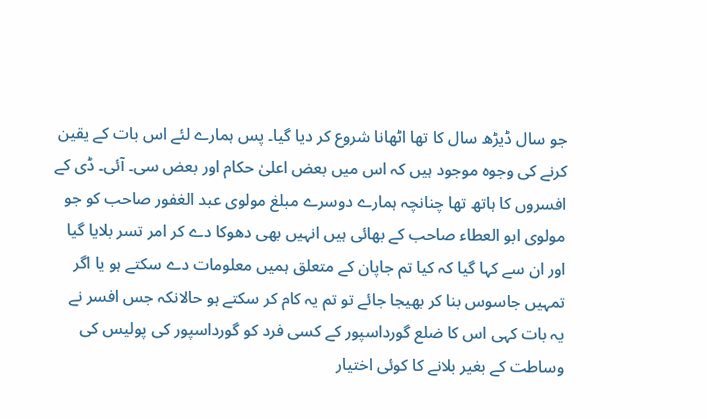جو سال ڈیڑھ سال کا تھا اٹھانا شروع کر دیا گیا۔ پس ہمارے لئے اس بات کے یقین کرنے کی وجوہ موجود ہیں کہ اس میں بعض اعلیٰ حکام اور بعض سی۔ آئی۔ ڈی کے افسروں کا ہاتھ تھا چنانچہ ہمارے دوسرے مبلغ مولوی عبد الغفور صاحب کو جو مولوی ابو العطاء صاحب کے بھائی ہیں انہیں بھی دھوکا دے کر امر تسر بلایا گیا اور ان سے کہا گیا کہ کیا تم جاپان کے متعلق ہمیں معلومات دے سکتے ہو یا اگر تمہیں جاسوس بنا کر بھیجا جائے تو تم یہ کام کر سکتے ہو حالانکہ جس افسر نے یہ بات کہی اس کا ضلع گورداسپور کے کسی فرد کو گورداسپور کی پولیس کی وساطت کے بغیر بلانے کا کوئی اختیار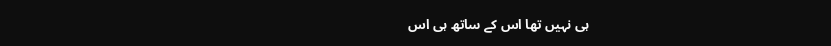ہی نہیں تھا اس کے ساتھ ہی اس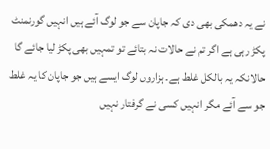نے یہ دھمکی بھی دی کہ جاپان سے جو لوگ آئے ہیں انہیں گورنمنٹ پکڑ رہی ہے اگر تم نے حالات نہ بتائے تو تمہیں بھی پکڑ لیا جائے گا حالانکہ یہ بالکل غلط ہے۔ ہزاروں لوگ ایسے ہیں جو جاپان کا یہ غلط جو سے آئے مگر انہیں کسی نے گرفتار نہیں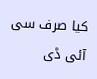کیا صرف سی آئی ڈی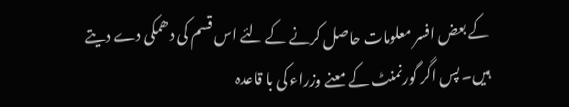کے بعض افسر معلومات حاصل کرنے کے لئے اس قسم کی دھمکی دے دیتے ہیں۔ پس اگر گورنمنٹ کے معنے وزراء کی با قاعدہ